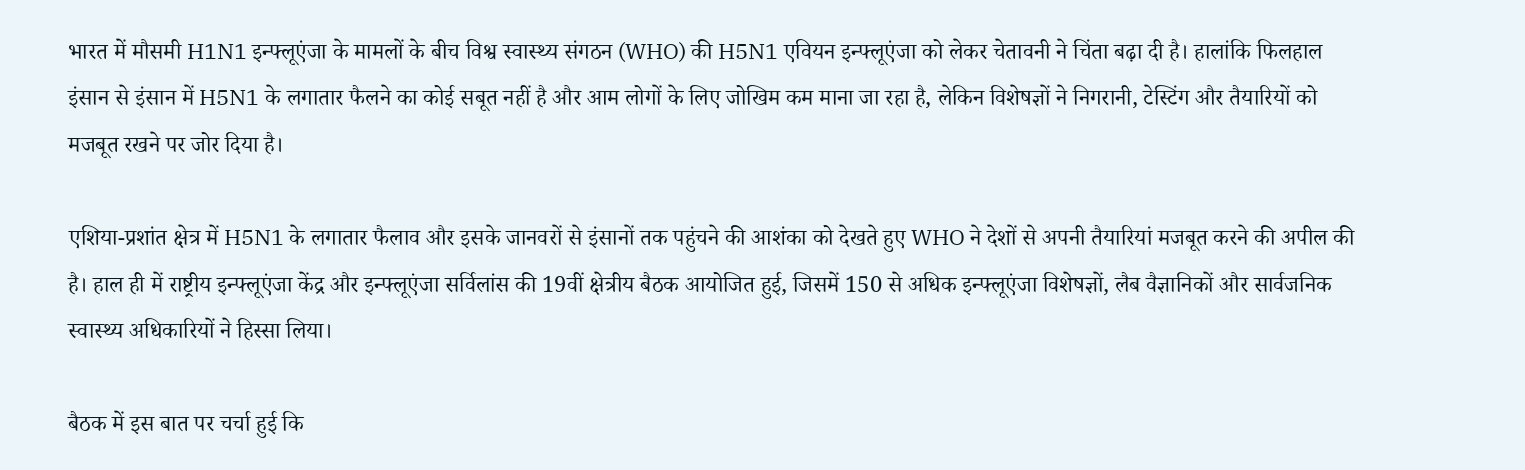भारत में मौसमी H1N1 इन्फ्लूएंजा के मामलों के बीच विश्व स्वास्थ्य संगठन (WHO) की H5N1 एवियन इन्फ्लूएंजा को लेकर चेतावनी ने चिंता बढ़ा दी है। हालांकि फिलहाल इंसान से इंसान में H5N1 के लगातार फैलने का कोई सबूत नहीं है और आम लोगों के लिए जोखिम कम माना जा रहा है, लेकिन विशेषज्ञों ने निगरानी, टेस्टिंग और तैयारियों को मजबूत रखने पर जोर दिया है।

एशिया-प्रशांत क्षेत्र में H5N1 के लगातार फैलाव और इसके जानवरों से इंसानों तक पहुंचने की आशंका को देखते हुए WHO ने देशों से अपनी तैयारियां मजबूत करने की अपील की है। हाल ही में राष्ट्रीय इन्फ्लूएंजा केंद्र और इन्फ्लूएंजा सर्विलांस की 19वीं क्षेत्रीय बैठक आयोजित हुई, जिसमें 150 से अधिक इन्फ्लूएंजा विशेषज्ञों, लैब वैज्ञानिकों और सार्वजनिक स्वास्थ्य अधिकारियों ने हिस्सा लिया।

बैठक में इस बात पर चर्चा हुई कि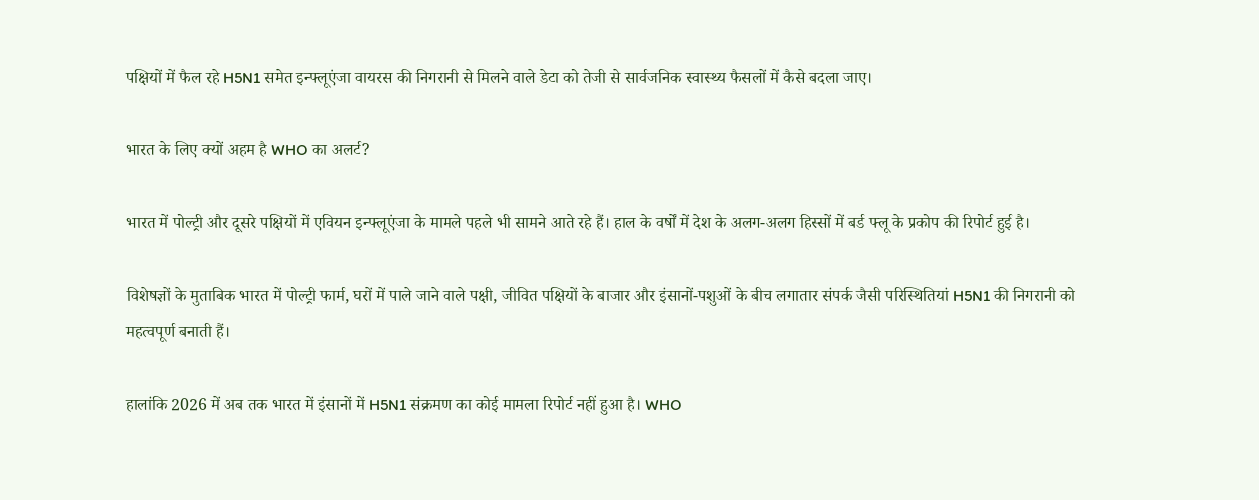पक्षियों में फैल रहे H5N1 समेत इन्फ्लूएंजा वायरस की निगरानी से मिलने वाले डेटा को तेजी से सार्वजनिक स्वास्थ्य फैसलों में कैसे बदला जाए।

भारत के लिए क्यों अहम है WHO का अलर्ट?

भारत में पोल्ट्री और दूसरे पक्षियों में एवियन इन्फ्लूएंजा के मामले पहले भी सामने आते रहे हैं। हाल के वर्षों में देश के अलग-अलग हिस्सों में बर्ड फ्लू के प्रकोप की रिपोर्ट हुई है।

विशेषज्ञों के मुताबिक भारत में पोल्ट्री फार्म, घरों में पाले जाने वाले पक्षी, जीवित पक्षियों के बाजार और इंसानों-पशुओं के बीच लगातार संपर्क जैसी परिस्थितियां H5N1 की निगरानी को महत्वपूर्ण बनाती हैं।

हालांकि 2026 में अब तक भारत में इंसानों में H5N1 संक्रमण का कोई मामला रिपोर्ट नहीं हुआ है। WHO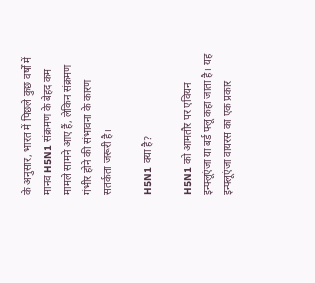के अनुसार, भारत में पिछले कुछ वर्षों में मानव H5N1 संक्रमण के बेहद कम मामले सामने आए हैं, लेकिन संक्रमण गंभीर होने की संभावना के कारण सतर्कता जरूरी है।

H5N1 क्या है?

H5N1 को आमतौर पर एवियन इन्फ्लूएंजा या बर्ड फ्लू कहा जाता है। यह इन्फ्लूएंजा वायरस का एक प्रकार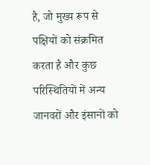है, जो मुख्य रूप से पक्षियों को संक्रमित करता है और कुछ परिस्थितियों में अन्य जानवरों और इंसानों को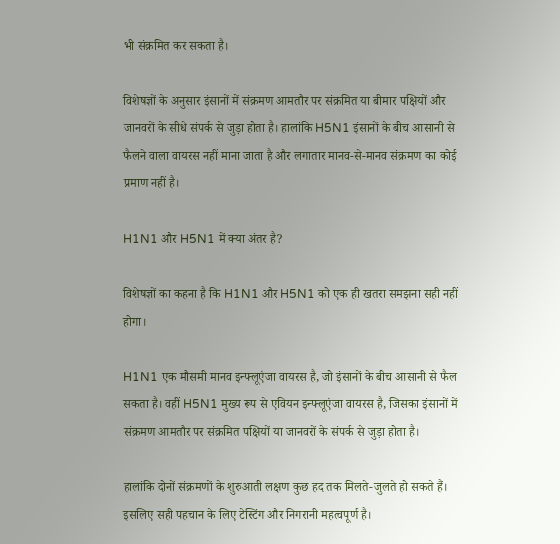भी संक्रमित कर सकता है।

विशेषज्ञों के अनुसार इंसानों में संक्रमण आमतौर पर संक्रमित या बीमार पक्षियों और जानवरों के सीधे संपर्क से जुड़ा होता है। हालांकि H5N1 इंसानों के बीच आसानी से फैलने वाला वायरस नहीं माना जाता है और लगातार मानव-से-मानव संक्रमण का कोई प्रमाण नहीं है।

H1N1 और H5N1 में क्या अंतर है?

विशेषज्ञों का कहना है कि H1N1 और H5N1 को एक ही खतरा समझना सही नहीं होगा।

H1N1 एक मौसमी मानव इन्फ्लूएंजा वायरस है, जो इंसानों के बीच आसानी से फैल सकता है। वहीं H5N1 मुख्य रूप से एवियन इन्फ्लूएंजा वायरस है, जिसका इंसानों में संक्रमण आमतौर पर संक्रमित पक्षियों या जानवरों के संपर्क से जुड़ा होता है।

हालांकि दोनों संक्रमणों के शुरुआती लक्षण कुछ हद तक मिलते-जुलते हो सकते हैं। इसलिए सही पहचान के लिए टेस्टिंग और निगरानी महत्वपूर्ण है।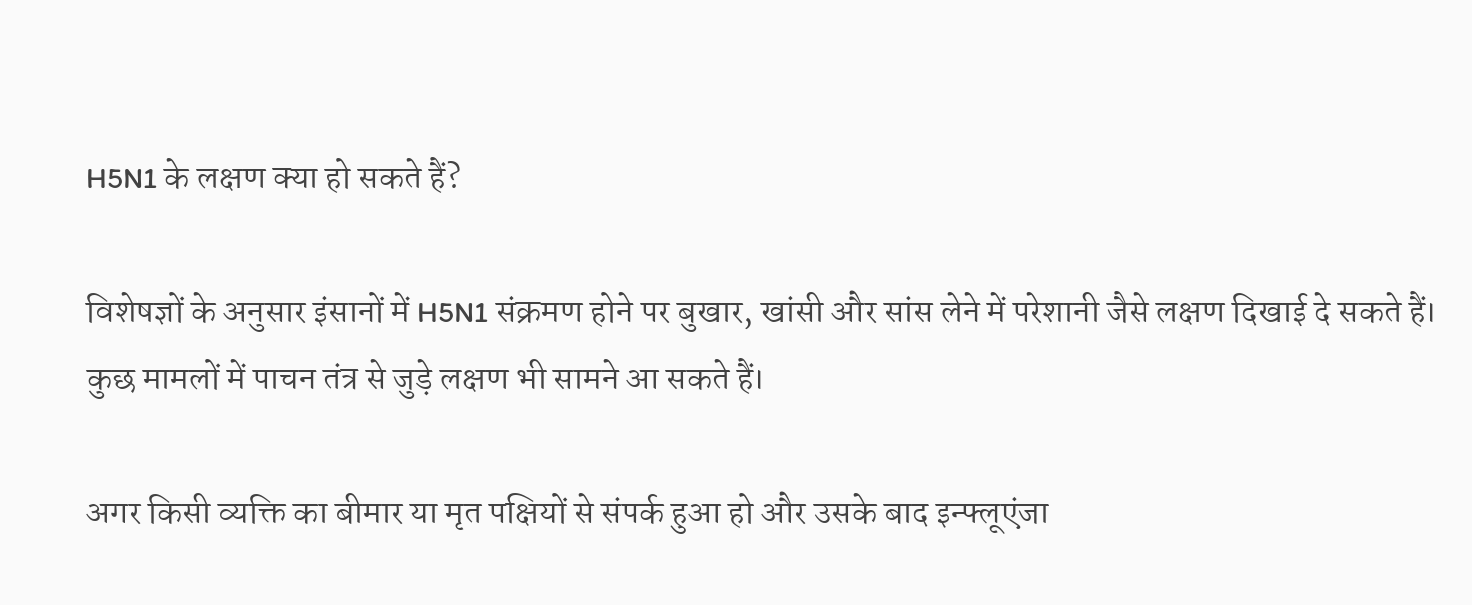H5N1 के लक्षण क्या हो सकते हैं?

विशेषज्ञों के अनुसार इंसानों में H5N1 संक्रमण होने पर बुखार, खांसी और सांस लेने में परेशानी जैसे लक्षण दिखाई दे सकते हैं। कुछ मामलों में पाचन तंत्र से जुड़े लक्षण भी सामने आ सकते हैं।

अगर किसी व्यक्ति का बीमार या मृत पक्षियों से संपर्क हुआ हो और उसके बाद इन्फ्लूएंजा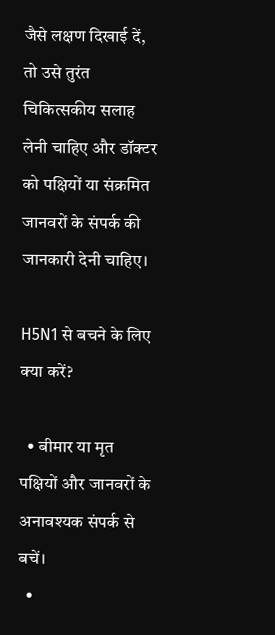जैसे लक्षण दिखाई दें, तो उसे तुरंत चिकित्सकीय सलाह लेनी चाहिए और डॉक्टर को पक्षियों या संक्रमित जानवरों के संपर्क की जानकारी देनी चाहिए।

H5N1 से बचने के लिए क्या करें?

  • बीमार या मृत पक्षियों और जानवरों के अनावश्यक संपर्क से बचें।
  •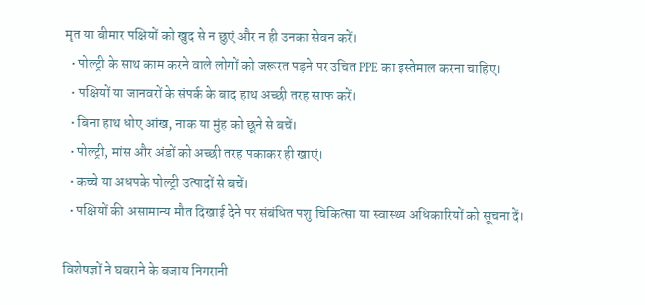मृत या बीमार पक्षियों को खुद से न छुएं और न ही उनका सेवन करें।
  • पोल्ट्री के साथ काम करने वाले लोगों को जरूरत पड़ने पर उचित PPE का इस्तेमाल करना चाहिए।
  • पक्षियों या जानवरों के संपर्क के बाद हाथ अच्छी तरह साफ करें।
  • बिना हाथ धोए आंख, नाक या मुंह को छूने से बचें।
  • पोल्ट्री, मांस और अंडों को अच्छी तरह पकाकर ही खाएं।
  • कच्चे या अधपके पोल्ट्री उत्पादों से बचें।
  • पक्षियों की असामान्य मौत दिखाई देने पर संबंधित पशु चिकित्सा या स्वास्थ्य अधिकारियों को सूचना दें।

विशेषज्ञों ने घबराने के बजाय निगरानी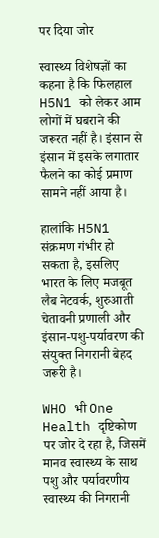पर दिया जोर

स्वास्थ्य विशेषज्ञों का कहना है कि फिलहाल H5N1 को लेकर आम लोगों में घबराने की जरूरत नहीं है। इंसान से इंसान में इसके लगातार फैलने का कोई प्रमाण सामने नहीं आया है।

हालांकि H5N1 संक्रमण गंभीर हो सकता है, इसलिए भारत के लिए मजबूत लैब नेटवर्क, शुरुआती चेतावनी प्रणाली और इंसान-पशु-पर्यावरण की संयुक्त निगरानी बेहद जरूरी है।

WHO भी One Health दृष्टिकोण पर जोर दे रहा है, जिसमें मानव स्वास्थ्य के साथ पशु और पर्यावरणीय स्वास्थ्य की निगरानी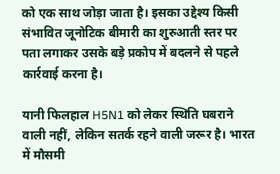को एक साथ जोड़ा जाता है। इसका उद्देश्य किसी संभावित जूनोटिक बीमारी का शुरुआती स्तर पर पता लगाकर उसके बड़े प्रकोप में बदलने से पहले कार्रवाई करना है।

यानी फिलहाल H5N1 को लेकर स्थिति घबराने वाली नहीं, लेकिन सतर्क रहने वाली जरूर है। भारत में मौसमी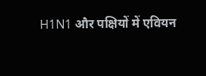H1N1 और पक्षियों में एवियन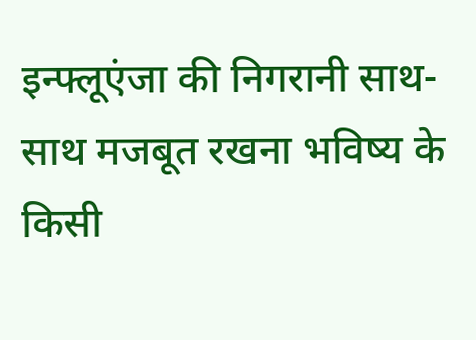इन्फ्लूएंजा की निगरानी साथ-साथ मजबूत रखना भविष्य के किसी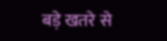बड़े खतरे से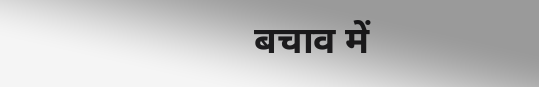बचाव में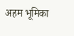अहम भूमिका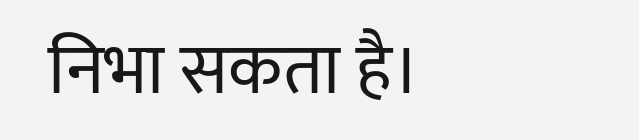निभा सकता है।